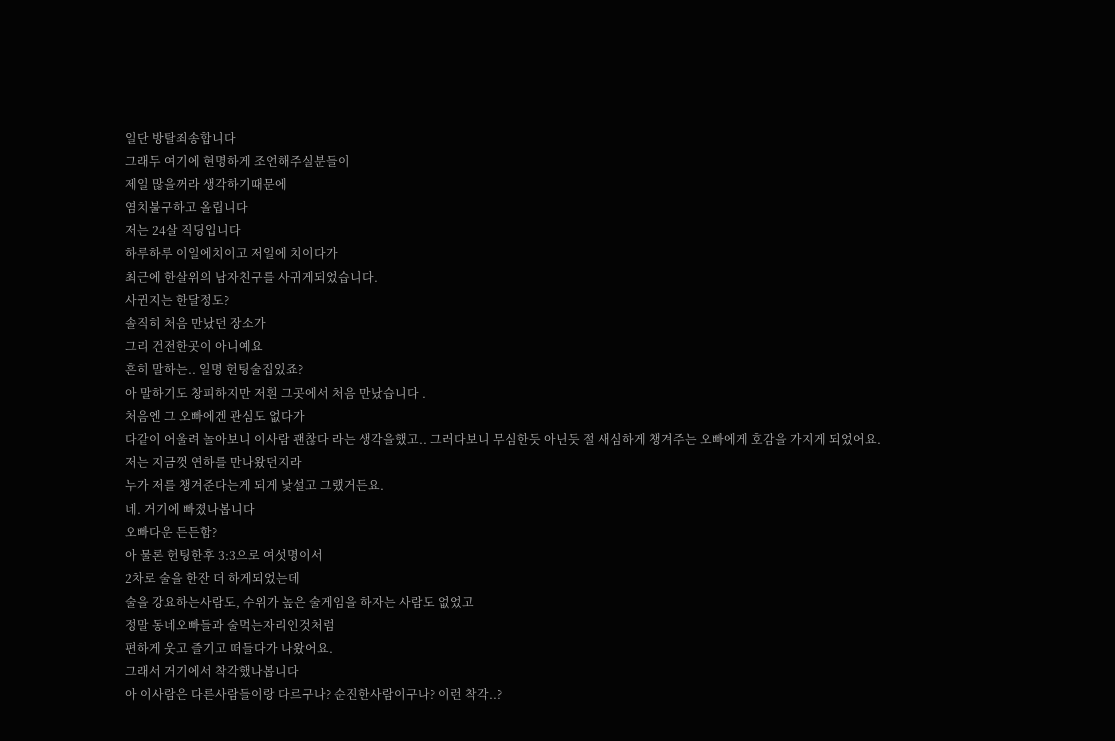일단 방탈죄송합니다
그래두 여기에 현명하게 조언해주실분들이
제일 많을꺼라 생각하기때문에
염치불구하고 올립니다
저는 24살 직딩입니다
하루하루 이일에치이고 저일에 치이다가
최근에 한살위의 남자친구를 사귀게되었습니다.
사귄지는 한달정도?
솔직히 처음 만났던 장소가
그리 건전한곳이 아니예요
흔히 말하는.. 일명 헌팅술집있죠?
아 말하기도 창피하지만 저흰 그곳에서 처음 만났습니다 .
처음엔 그 오빠에겐 관심도 없다가
다같이 어울려 놀아보니 이사람 괜찮다 라는 생각을했고.. 그러다보니 무심한듯 아닌듯 절 새심하게 챙겨주는 오빠에게 호감을 가지게 되었어요.
저는 지금껏 연하를 만나왔던지라
누가 저를 챙겨준다는게 되게 낯설고 그랬거든요.
네. 거기에 빠졌나봅니다
오빠다운 든든함?
아 물론 헌팅한후 3:3으로 여섯명이서
2차로 술을 한잔 더 하게되었는데
술을 강요하는사람도, 수위가 높은 술게임을 하자는 사람도 없었고
정말 동네오빠들과 술먹는자리인것처럼
편하게 웃고 즐기고 떠들다가 나왔어요.
그래서 거기에서 착각했나봅니다
아 이사람은 다른사람들이랑 다르구나? 순진한사람이구나? 이런 착각..?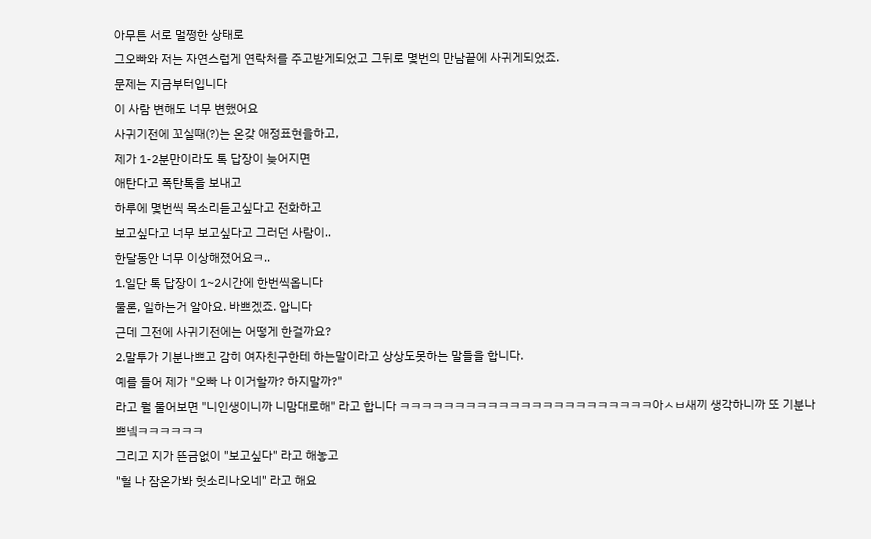아무튼 서로 멀쩡한 상태로
그오빠와 저는 자연스럽게 연락처를 주고받게되었고 그뒤로 몇번의 만남끝에 사귀게되었죠.
문제는 지금부터입니다
이 사람 변해도 너무 변했어요
사귀기전에 꼬실때(?)는 온갖 애정표현을하고,
제가 1-2분만이라도 톡 답장이 늦어지면
애탄다고 폭탄톡을 보내고
하루에 몇번씩 목소리듣고싶다고 전화하고
보고싶다고 너무 보고싶다고 그러던 사람이..
한달동안 너무 이상해졌어요ㅋ..
1.일단 톡 답장이 1~2시간에 한번씩옵니다
물론, 일하는거 알아요. 바쁘겠죠. 압니다
근데 그전에 사귀기전에는 어떻게 한걸까요?
2.말투가 기분나쁘고 감히 여자친구한테 하는말이라고 상상도못하는 말들을 합니다.
예를 들어 제가 "오빠 나 이거할까? 하지말까?"
라고 뭘 물어보면 "니인생이니까 니맘대로해" 라고 합니다 ㅋㅋㅋㅋㅋㅋㅋㅋㅋㅋㅋㅋㅋㅋㅋㅋㅋㅋㅋㅋㅋㅋㅋ아ㅅㅂ새끼 생각하니까 또 기분나쁘넼ㅋㅋㅋㅋㅋㅋ
그리고 지가 뜬금없이 "보고싶다" 라고 해놓고
"헐 나 잠온가봐 헛소리나오네" 라고 해요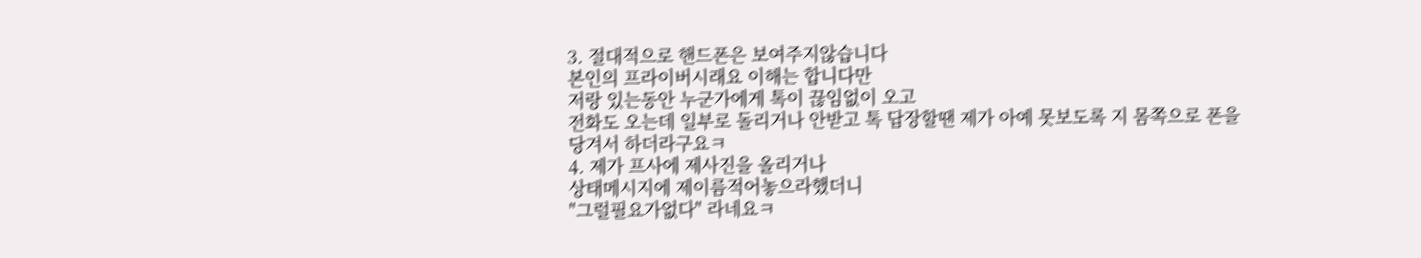3. 절대적으로 핸드폰은 보여주지않습니다
본인의 프라이버시래요 이해는 합니다만
저랑 있는동안 누군가에게 톡이 끊임없이 오고
전화도 오는데 일부로 돌리거나 안받고 톡 답장할땐 제가 아예 못보도록 지 몸쪽으로 폰을 당겨서 하더라구요ㅋ
4. 제가 프사에 제사진을 올리거나
상태메시지에 제이름적어놓으라했더니
"그럴필요가없다" 라네요ㅋ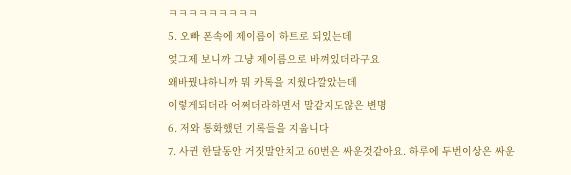ㅋㅋㅋㅋㅋㅋㅋㅋㅋ
5. 오빠 폰속에 제이름이 하트로 되있는데
엊그제 보니까 그냥 제이름으로 바껴있더라구요
왜바꿨냐하니까 뭐 카톡을 지웠다깔았는데
이렇게되더라 어쩌더라하면서 말같지도않은 변명
6. 저와 통화했던 기록들을 지웁니다
7. 사귄 한달동안 거짓말안치고 60번은 싸운것같아요. 하루에 두번이상은 싸운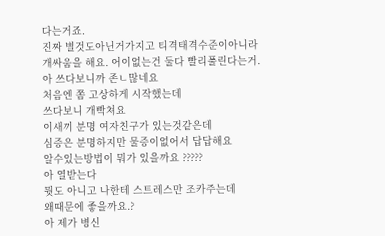다는거죠.
진짜 별것도아닌거가지고 티격태격수준이아니라
개싸움을 해요. 어이없는건 둘다 빨리풀린다는거.
아 쓰다보니까 존ㄴ많네요
처음엔 쫌 고상하게 시작했는데
쓰다보니 개빡쳐요
이새끼 분명 여자친구가 있는것같은데
심증은 분명하지만 물증이없어서 답답해요
알수있는방법이 뭐가 있을까요 ?????
아 열받는다
뭣도 아니고 나한테 스트레스만 조카주는데
왜때문에 좋을까요.?
아 제가 병신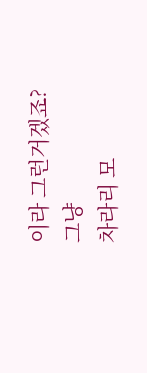이라 그런거겠죠?
그냥
차라리 모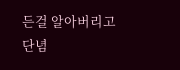든걸 알아버리고 단념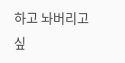하고 놔버리고싶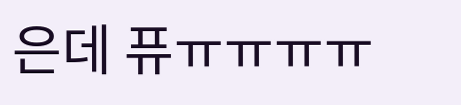은데 퓨ㅠㅠㅠㅠ